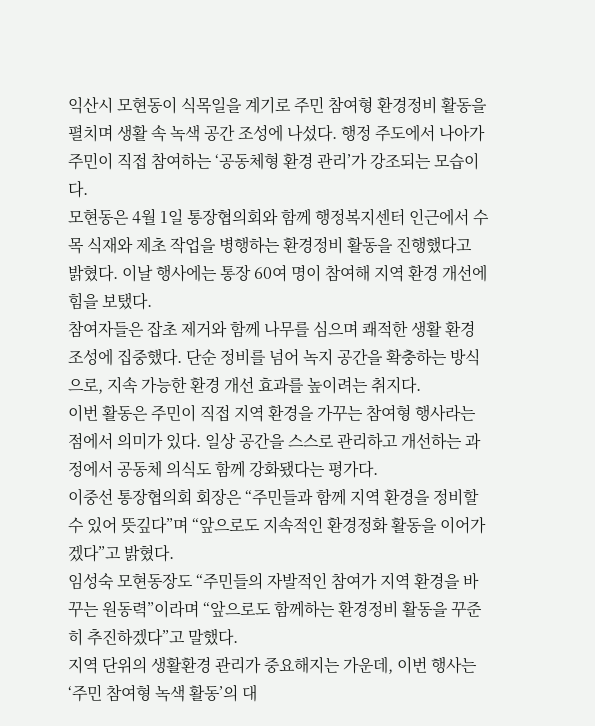익산시 모현동이 식목일을 계기로 주민 참여형 환경정비 활동을 펼치며 생활 속 녹색 공간 조성에 나섰다. 행정 주도에서 나아가 주민이 직접 참여하는 ‘공동체형 환경 관리’가 강조되는 모습이다.
모현동은 4월 1일 통장협의회와 함께 행정복지센터 인근에서 수목 식재와 제초 작업을 병행하는 환경정비 활동을 진행했다고 밝혔다. 이날 행사에는 통장 60여 명이 참여해 지역 환경 개선에 힘을 보탰다.
참여자들은 잡초 제거와 함께 나무를 심으며 쾌적한 생활 환경 조성에 집중했다. 단순 정비를 넘어 녹지 공간을 확충하는 방식으로, 지속 가능한 환경 개선 효과를 높이려는 취지다.
이번 활동은 주민이 직접 지역 환경을 가꾸는 참여형 행사라는 점에서 의미가 있다. 일상 공간을 스스로 관리하고 개선하는 과정에서 공동체 의식도 함께 강화됐다는 평가다.
이중선 통장협의회 회장은 “주민들과 함께 지역 환경을 정비할 수 있어 뜻깊다”며 “앞으로도 지속적인 환경정화 활동을 이어가겠다”고 밝혔다.
임성숙 모현동장도 “주민들의 자발적인 참여가 지역 환경을 바꾸는 원동력”이라며 “앞으로도 함께하는 환경정비 활동을 꾸준히 추진하겠다”고 말했다.
지역 단위의 생활환경 관리가 중요해지는 가운데, 이번 행사는 ‘주민 참여형 녹색 활동’의 대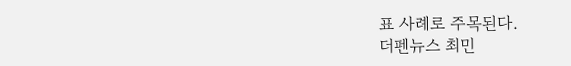표 사례로 주목된다.
더펜뉴스 최민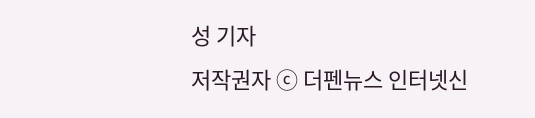성 기자
저작권자 ⓒ 더펜뉴스 인터넷신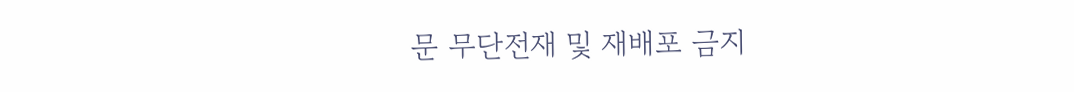문 무단전재 및 재배포 금지